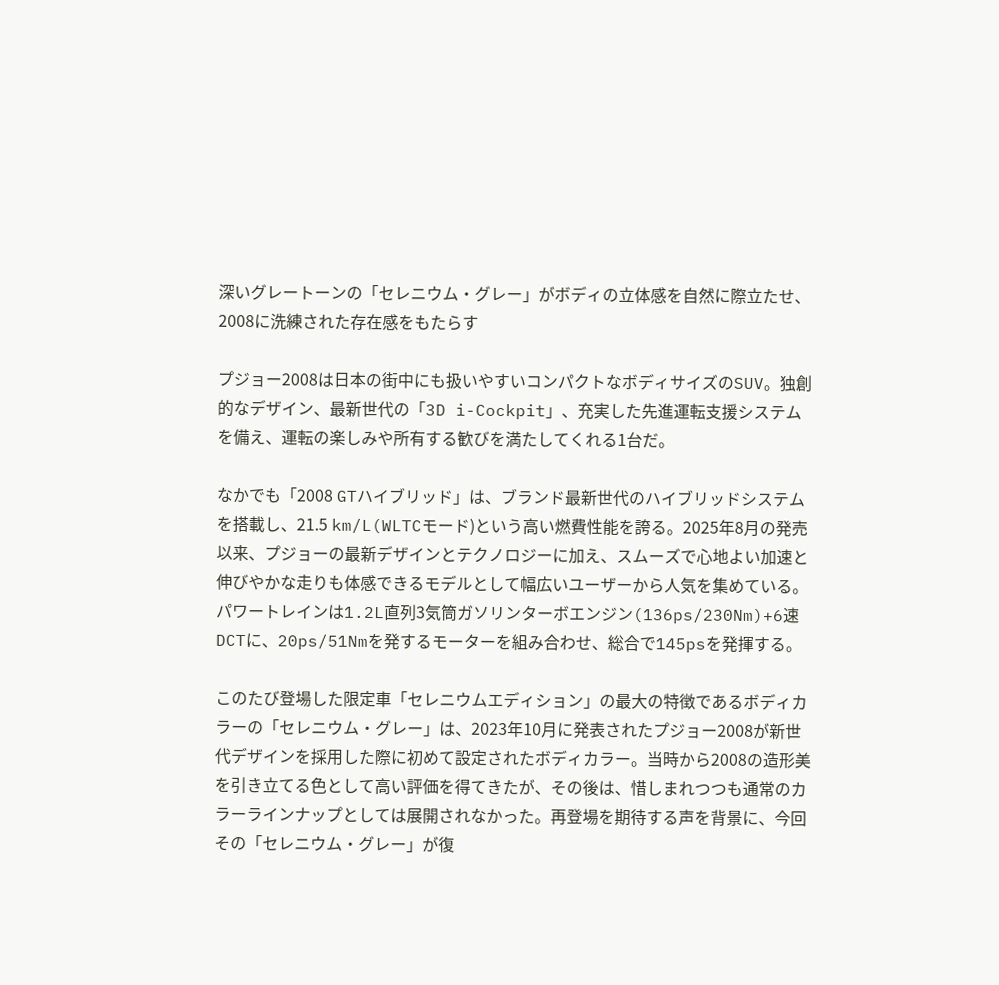深いグレートーンの「セレニウム・グレー」がボディの立体感を自然に際立たせ、2008に洗練された存在感をもたらす

プジョー2008は日本の街中にも扱いやすいコンパクトなボディサイズのSUV。独創的なデザイン、最新世代の「3D i-Cockpit」、充実した先進運転支援システムを備え、運転の楽しみや所有する歓びを満たしてくれる1台だ。

なかでも「2008 GTハイブリッド」は、ブランド最新世代のハイブリッドシステムを搭載し、21.5 km/L(WLTCモード)という高い燃費性能を誇る。2025年8月の発売以来、プジョーの最新デザインとテクノロジーに加え、スムーズで心地よい加速と伸びやかな走りも体感できるモデルとして幅広いユーザーから人気を集めている。パワートレインは1.2L直列3気筒ガソリンターボエンジン(136ps/230Nm)+6速DCTに、20ps/51Nmを発するモーターを組み合わせ、総合で145psを発揮する。

このたび登場した限定車「セレニウムエディション」の最大の特徴であるボディカラーの「セレニウム・グレー」は、2023年10月に発表されたプジョー2008が新世代デザインを採用した際に初めて設定されたボディカラー。当時から2008の造形美を引き立てる色として高い評価を得てきたが、その後は、惜しまれつつも通常のカラーラインナップとしては展開されなかった。再登場を期待する声を背景に、今回その「セレニウム・グレー」が復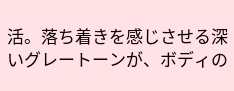活。落ち着きを感じさせる深いグレートーンが、ボディの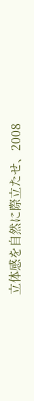立体感を自然に際立たせ、2008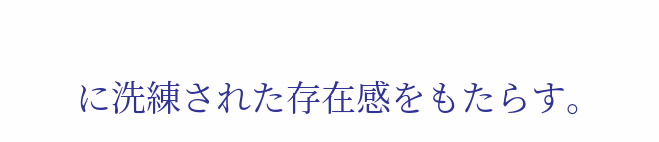に洗練された存在感をもたらす。